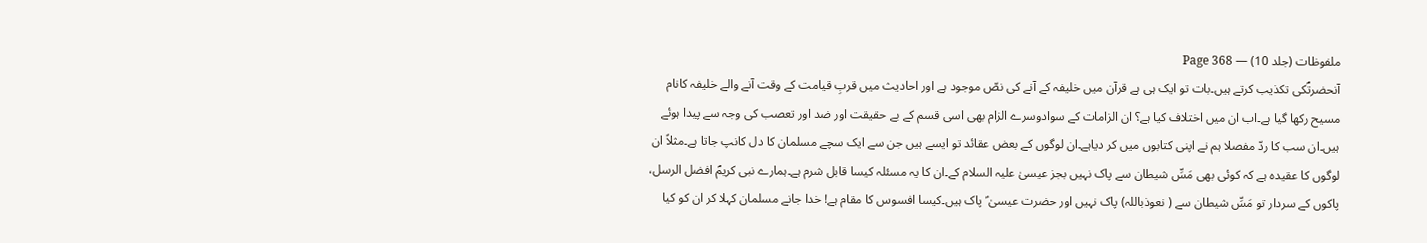ملفوظات (جلد 10) — Page 368
آنحضرتؐکی تکذیب کرتے ہیں۔بات تو ایک ہی ہے قرآن میں خلیفہ کے آنے کی نصّ موجود ہے اور احادیث میں قربِ قیامت کے وقت آنے والے خلیفہ کانام مسیح رکھا گیا ہے۔اب ان میں اختلاف کیا ہے؟ ان الزامات کے سوادوسرے الزام بھی اسی قسم کے بے حقیقت اور ضد اور تعصب کی وجہ سے پیدا ہوئے ہیں۔ان سب کا ردّ مفصلا ہم نے اپنی کتابوں میں کر دیاہے۔ان لوگوں کے بعض عقائد تو ایسے ہیں جن سے ایک سچے مسلمان کا دل کانپ جاتا ہے۔مثلاً ان لوگوں کا عقیدہ ہے کہ کوئی بھی مَسِّ شیطان سے پاک نہیں بجز عیسیٰ علیہ السلام کے۔ان کا یہ مسئلہ کیسا قابل شرم ہے۔ہمارے نبی کریمؐ افضل الرسل، پاکوں کے سردار تو مَسِّ شیطان سے ( نعوذباللہ) پاک نہیں اور حضرت عیسیٰ ؑ پاک ہیں۔کیسا افسوس کا مقام ہے! خدا جانے مسلمان کہلا کر ان کو کیا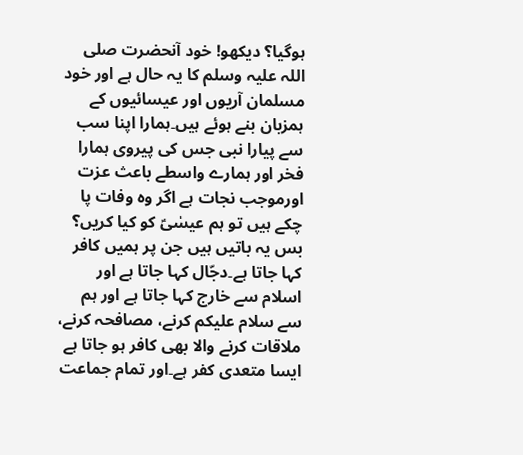ہوگیا؟ دیکھو! خود آنحضرت صلی اللہ علیہ وسلم کا یہ حال ہے اور خود مسلمان آریوں اور عیسائیوں کے ہمزبان بنے ہوئے ہیں۔ہمارا اپنا سب سے پیارا نبی جس کی پیروی ہمارا فخر اور ہمارے واسطے باعث عزت اورموجب نجات ہے اگر وہ وفات پا چکے ہیں تو ہم عیسٰیؑ کو کیا کریں؟ بس یہ باتیں ہیں جن پر ہمیں کافر کہا جاتا ہے۔دجّال کہا جاتا ہے اور اسلام سے خارج کہا جاتا ہے اور ہم سے سلام علیکم کرنے، مصافحہ کرنے، ملاقات کرنے والا بھی کافر ہو جاتا ہے ایسا متعدی کفر ہے۔اور تمام جماعت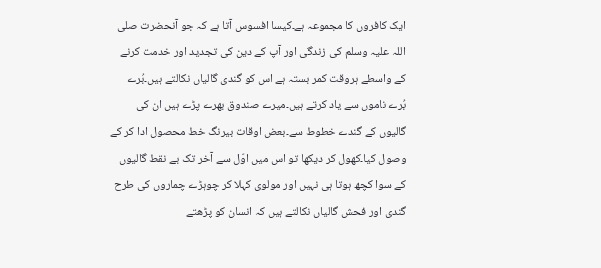ایک کافروں کا مجموعہ ہے۔کیسا افسوس آتا ہے کہ جو آنحضرت صلی اللہ علیہ وسلم کی زندگی اور آپ کے دین کی تجدید اور خدمت کرنے کے واسطے ہروقت کمر بستہ ہے اس کو گندی گالیاں نکالتے ہیں۔بُرے بُرے ناموں سے یاد کرتے ہیں۔میرے صندوق بھرے پڑے ہیں ان کی گالیوں کے گندے خطوط سے۔بعض اوقات بیرنگ خط محصول ادا کر کے وصول کیا۔کھول کر دیکھا تو اس میں اوّل سے آخر تک بے نقط گالیوں کے سوا کچھ ہوتا ہی نہیں اور مولوی کہلا کر چوہڑے چماروں کی طرح گندی اور فحش گالیاں نکالتے ہیں کہ انسان کو پڑھتے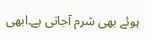ہوئے بھی شرم آجاتی ہے۔ابھی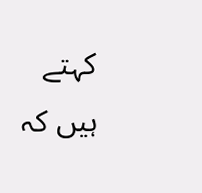کہتے ہیں کہ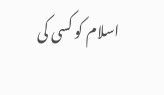اسلام کو کسی کی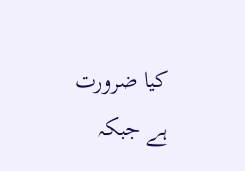کیا ضرورت ہے جبکہ